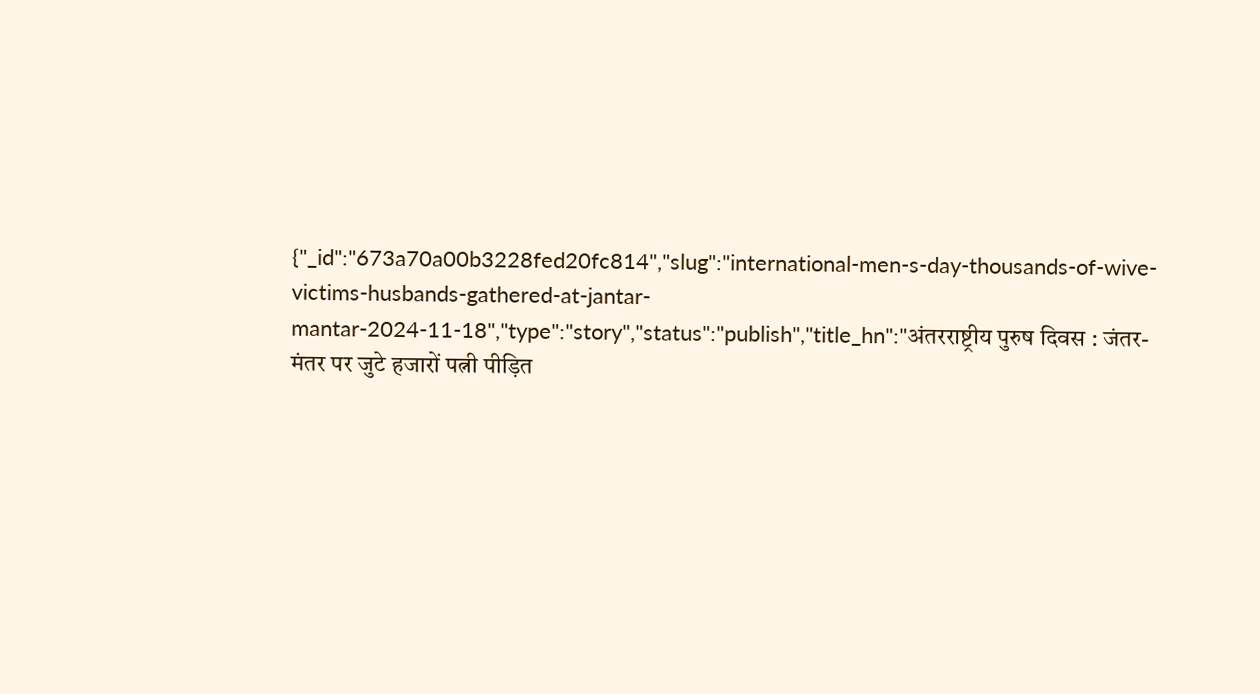{"_id":"673a70a00b3228fed20fc814","slug":"international-men-s-day-thousands-of-wive-victims-husbands-gathered-at-jantar-mantar-2024-11-18","type":"story","status":"publish","title_hn":"अंतरराष्ट्रीय पुरुष दिवस : जंतर-मंतर पर जुटे हजारों पत्नी पीड़ित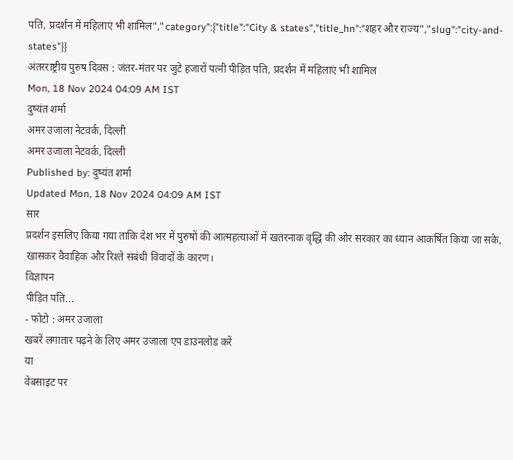पति, प्रदर्शन में महिलाएं भी शामिल","category":{"title":"City & states","title_hn":"शहर और राज्य","slug":"city-and-states"}}
अंतरराष्ट्रीय पुरुष दिवस : जंतर-मंतर पर जुटे हजारों पत्नी पीड़ित पति, प्रदर्शन में महिलाएं भी शामिल
Mon, 18 Nov 2024 04:09 AM IST
दुष्यंत शर्मा
अमर उजाला नेटवर्क, दिल्ली
अमर उजाला नेटवर्क, दिल्ली
Published by: दुष्यंत शर्मा
Updated Mon, 18 Nov 2024 04:09 AM IST
सार
प्रदर्शन इसलिए किया गया ताकि देश भर में पुरुषों की आत्महत्याओं में खतरनाक वृद्धि की ओर सरकार का ध्यान आकर्षित किया जा सके, खासकर वैवाहिक और रिश्ते संबंधी विवादों के कारण।
विज्ञापन
पीड़ित पति...
- फोटो : अमर उजाला
खबरें लगातार पढ़ने के लिए अमर उजाला एप डाउनलोड करें
या
वेबसाइट पर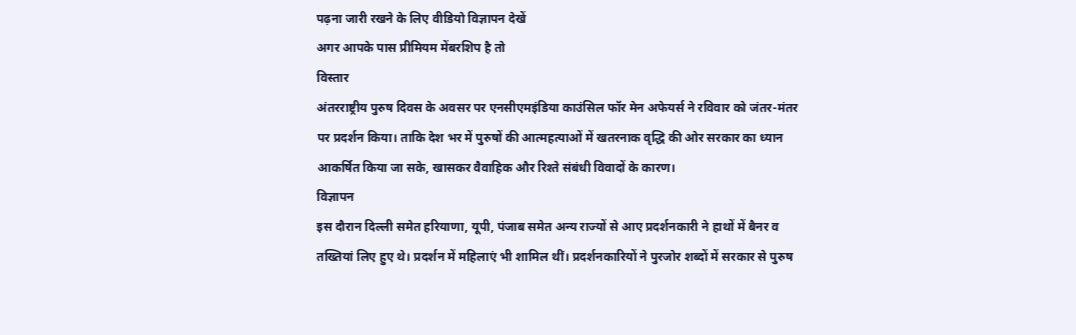पढ़ना जारी रखने के लिए वीडियो विज्ञापन देखें
अगर आपके पास प्रीमियम मेंबरशिप है तो
विस्तार
अंतरराष्ट्रीय पुरुष दिवस के अवसर पर एनसीएमइंडिया काउंसिल फॉर मेन अफेयर्स ने रविवार को जंतर-मंतर पर प्रदर्शन किया। ताकि देश भर में पुरुषों की आत्महत्याओं में खतरनाक वृद्धि की ओर सरकार का ध्यान आकर्षित किया जा सके, खासकर वैवाहिक और रिश्ते संबंधी विवादों के कारण।
विज्ञापन
इस दौरान दिल्ली समेत हरियाणा, यूपी, पंजाब समेत अन्य राज्यों से आए प्रदर्शनकारी ने हाथों में बैनर व तख्तियां लिए हुए थे। प्रदर्शन में महिलाएं भी शामिल थीं। प्रदर्शनकारियों ने पुरजोर शब्दों में सरकार से पुरुष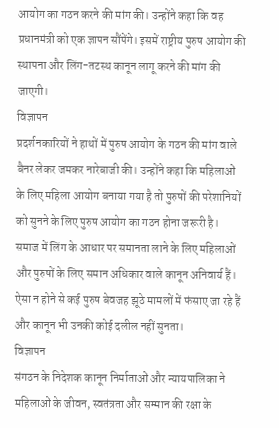आयोग का गठन करने की मांग की। उन्होंने कहा कि वह प्रधानमंत्री को एक ज्ञापन सौंपेंगे। इसमें राष्ट्रीय पुरुष आयोग की स्थापना और लिंग-तटस्थ कानून लागू करने की मांग की जाएगी।
विज्ञापन
प्रदर्शनकारियों ने हाथों में पुरुष आयोग के गठन की मांग वाले बैनर लेकर जमकर नारेबाजी की। उन्होंने कहा कि महिलाओं के लिए महिला आयोग बनाया गया है तो पुरुषों की परेशानियों को सुनने के लिए पुरुष आयोग का गठन होना जरूरी है। समाज में लिंग के आधार पर समानता लाने के लिए महिलाओं और पुरुषों के लिए समान अधिकार वाले कानून अनिवार्य हैं। ऐसा न होने से कई पुरुष बेवजह झूठे मामलों में फंसाए जा रहे हैं और कानून भी उनकी कोई दलील नहीं सुनता।
विज्ञापन
संगठन के निदेशक कानून निर्माताओं और न्यायपालिका ने महिलाओं के जीवन, स्वतंत्रता और सम्मान की रक्षा के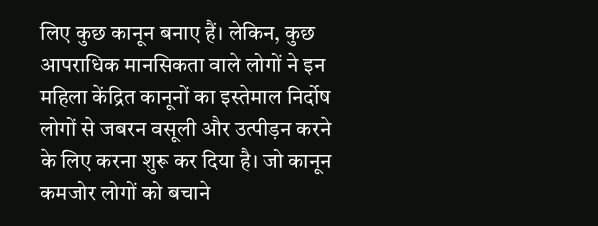लिए कुछ कानून बनाए हैं। लेकिन, कुछ आपराधिक मानसिकता वाले लोगों ने इन महिला केंद्रित कानूनों का इस्तेमाल निर्दोष लोगों से जबरन वसूली और उत्पीड़न करने के लिए करना शुरू कर दिया है। जो कानून कमजोर लोगों को बचाने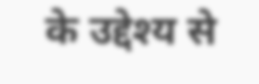के उद्देश्य से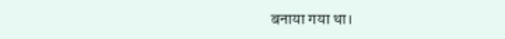बनाया गया था।